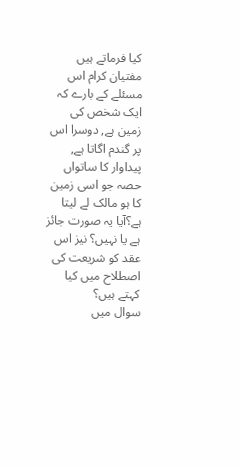کیا فرماتے ہیں مفتیان کرام اس مسئلے کے بارے کہ ایک شخص کی زمین ہے, دوسرا اس پر گندم اگاتا ہے, پیداوار کا ساتواں حصہ جو اسی زمین کا ہو مالک لے لیتا ہے؟آیا یہ صورت جائز ہے یا نہیں؟ نیز اس عقد کو شریعت کی اصطلاح میں کیا کہتے ہیں؟
سوال میں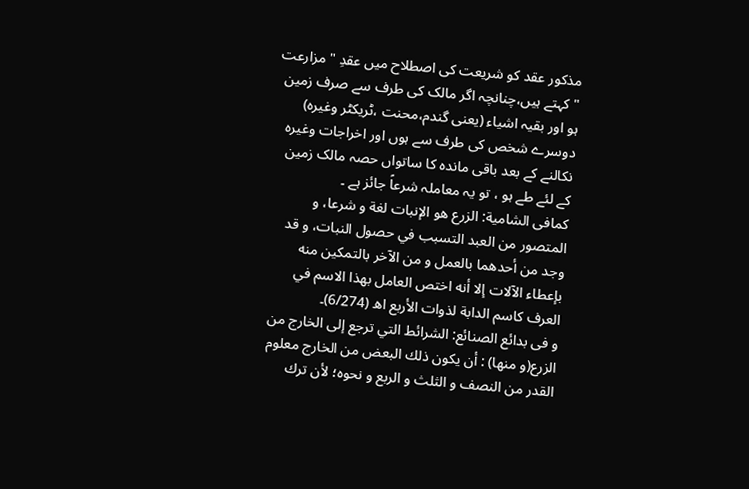مذکور عقد کو شریعت کی اصطلاح میں عقدِ " مزارعت " کہتے ہیں،چنانچہ اگر مالک کی طرف سے صرف زمین ہو اور بقیہ اشیاء (یعنی گندم،محنت ،ٹریکٹر وغیرہ) دوسرے شخص کی طرف سے ہوں اور اخراجات وغیرہ نکالنے کے بعد باقی ماندہ کا ساتواں حصہ مالک زمین کے لئے طے ہو ، تو یہ معاملہ شرعاً جائز ہے ۔
کمافی الشامیة: الزرع هو الإنبات لغة و شرعا، و المتصور من العبد التسبب في حصول النبات، و قد وجد من أحدهما بالعمل و من الآخر بالتمكين منه بإعطاء الآلات إلا أنه اختص العامل بهذا الاسم في العرف كاسم الدابة لذوات الأربع اھ (6/274)۔
و فی بدائع الصنائع: الشرائط التي ترجع إلى الخارج من الزرع(و منها) : أن يكون ذلك البعض من الخارج معلوم القدر من النصف و الثلث و الربع و نحوه؛ لأن ترك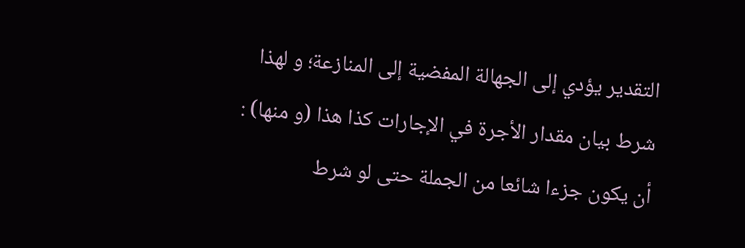التقدير يؤدي إلى الجهالة المفضية إلى المنازعة؛ و لهذا شرط بيان مقدار الأجرة في الإجارات كذا هذا (و منها) : أن يكون جزءا شائعا من الجملة حتى لو شرط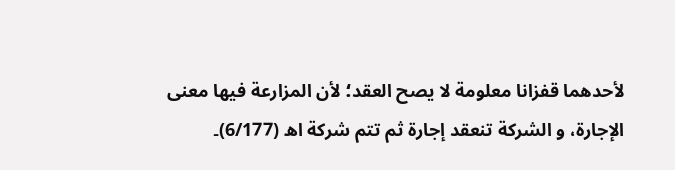لأحدهما قفزانا معلومة لا يصح العقد؛ لأن المزارعة فيها معنى الإجارة، و الشركة تنعقد إجارة ثم تتم شركة اھ (6/177)۔